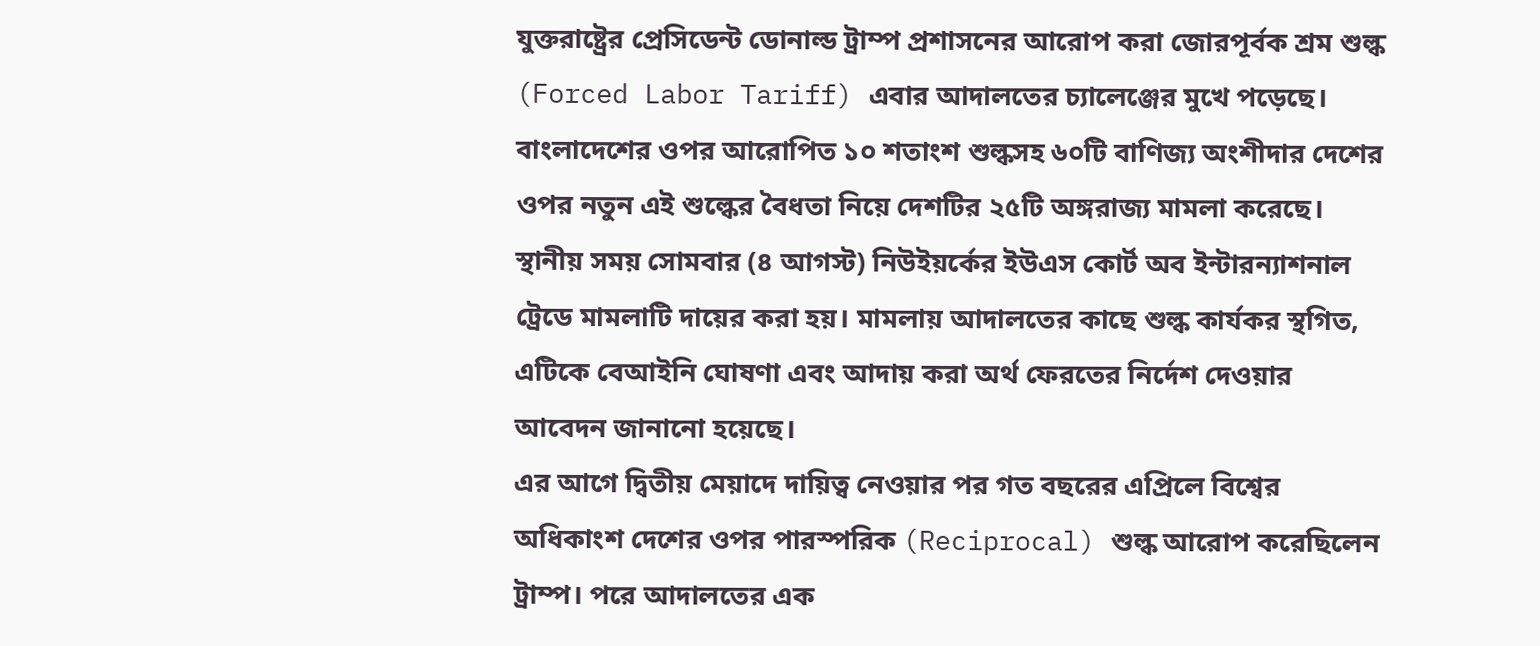যুক্তরাষ্ট্রের প্রেসিডেন্ট ডোনাল্ড ট্রাম্প প্রশাসনের আরোপ করা জোরপূর্বক শ্রম শুল্ক (Forced Labor Tariff) এবার আদালতের চ্যালেঞ্জের মুখে পড়েছে। বাংলাদেশের ওপর আরোপিত ১০ শতাংশ শুল্কসহ ৬০টি বাণিজ্য অংশীদার দেশের ওপর নতুন এই শুল্কের বৈধতা নিয়ে দেশটির ২৫টি অঙ্গরাজ্য মামলা করেছে।
স্থানীয় সময় সোমবার (৪ আগস্ট) নিউইয়র্কের ইউএস কোর্ট অব ইন্টারন্যাশনাল ট্রেডে মামলাটি দায়ের করা হয়। মামলায় আদালতের কাছে শুল্ক কার্যকর স্থগিত, এটিকে বেআইনি ঘোষণা এবং আদায় করা অর্থ ফেরতের নির্দেশ দেওয়ার আবেদন জানানো হয়েছে।
এর আগে দ্বিতীয় মেয়াদে দায়িত্ব নেওয়ার পর গত বছরের এপ্রিলে বিশ্বের অধিকাংশ দেশের ওপর পারস্পরিক (Reciprocal) শুল্ক আরোপ করেছিলেন ট্রাম্প। পরে আদালতের এক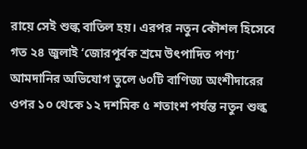রায়ে সেই শুল্ক বাতিল হয়। এরপর নতুন কৌশল হিসেবে গত ২৪ জুলাই ‘জোরপূর্বক শ্রমে উৎপাদিত পণ্য’ আমদানির অভিযোগ তুলে ৬০টি বাণিজ্য অংশীদারের ওপর ১০ থেকে ১২ দশমিক ৫ শতাংশ পর্যন্ত নতুন শুল্ক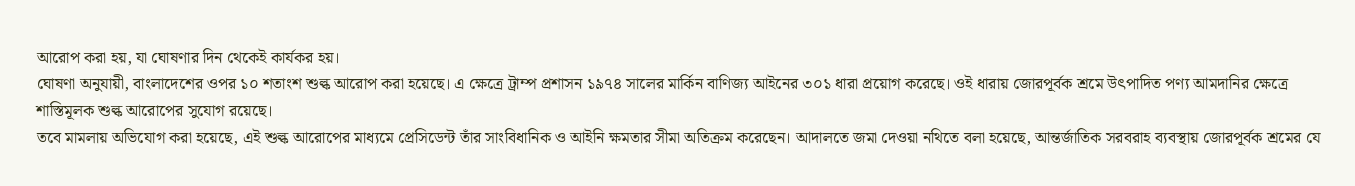আরোপ করা হয়, যা ঘোষণার দিন থেকেই কার্যকর হয়।
ঘোষণা অনুযায়ী, বাংলাদেশের ওপর ১০ শতাংশ শুল্ক আরোপ করা হয়েছে। এ ক্ষেত্রে ট্রাম্প প্রশাসন ১৯৭৪ সালের মার্কিন বাণিজ্য আইনের ৩০১ ধারা প্রয়োগ করেছে। ওই ধারায় জোরপূর্বক শ্রমে উৎপাদিত পণ্য আমদানির ক্ষেত্রে শাস্তিমূলক শুল্ক আরোপের সুযোগ রয়েছে।
তবে মামলায় অভিযোগ করা হয়েছে, এই শুল্ক আরোপের মাধ্যমে প্রেসিডেন্ট তাঁর সাংবিধানিক ও আইনি ক্ষমতার সীমা অতিক্রম করেছেন। আদালতে জমা দেওয়া নথিতে বলা হয়েছে, আন্তর্জাতিক সরবরাহ ব্যবস্থায় জোরপূর্বক শ্রমের যে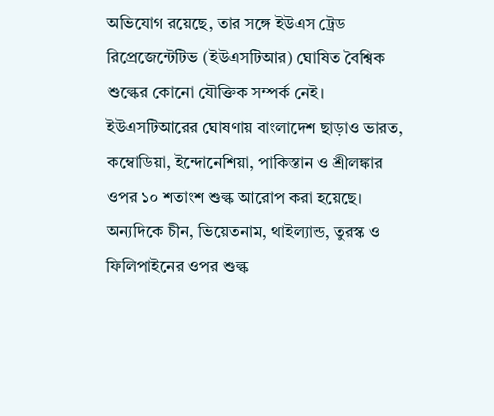অভিযোগ রয়েছে, তার সঙ্গে ইউএস ট্রেড রিপ্রেজেন্টেটিভ (ইউএসটিআর) ঘোষিত বৈশ্বিক শুল্কের কোনো যৌক্তিক সম্পর্ক নেই।
ইউএসটিআরের ঘোষণায় বাংলাদেশ ছাড়াও ভারত, কম্বোডিয়া, ইন্দোনেশিয়া, পাকিস্তান ও শ্রীলঙ্কার ওপর ১০ শতাংশ শুল্ক আরোপ করা হয়েছে। অন্যদিকে চীন, ভিয়েতনাম, থাইল্যান্ড, তুরস্ক ও ফিলিপাইনের ওপর শুল্ক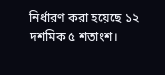নির্ধারণ করা হয়েছে ১২ দশমিক ৫ শতাংশ।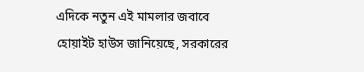এদিকে নতুন এই মামলার জবাবে হোয়াইট হাউস জানিয়েছে, সরকারের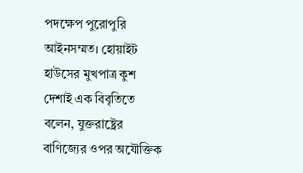পদক্ষেপ পুরোপুরি আইনসম্মত। হোয়াইট হাউসের মুখপাত্র কুশ দেশাই এক বিবৃতিতে বলেন, যুক্তরাষ্ট্রের বাণিজ্যের ওপর অযৌক্তিক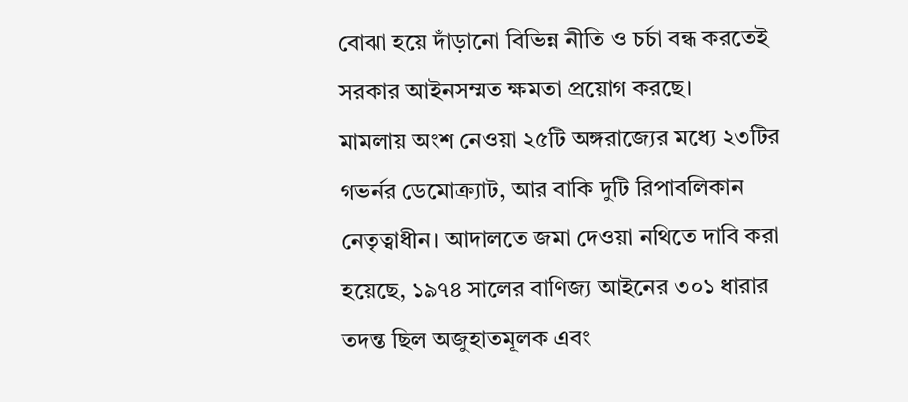বোঝা হয়ে দাঁড়ানো বিভিন্ন নীতি ও চর্চা বন্ধ করতেই সরকার আইনসম্মত ক্ষমতা প্রয়োগ করছে।
মামলায় অংশ নেওয়া ২৫টি অঙ্গরাজ্যের মধ্যে ২৩টির গভর্নর ডেমোক্র্যাট, আর বাকি দুটি রিপাবলিকান নেতৃত্বাধীন। আদালতে জমা দেওয়া নথিতে দাবি করা হয়েছে, ১৯৭৪ সালের বাণিজ্য আইনের ৩০১ ধারার তদন্ত ছিল অজুহাতমূলক এবং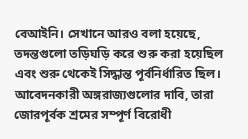বেআইনি। সেখানে আরও বলা হয়েছে, তদন্তগুলো তড়িঘড়ি করে শুরু করা হয়েছিল এবং শুরু থেকেই সিদ্ধান্ত পূর্বনির্ধারিত ছিল।
আবেদনকারী অঙ্গরাজ্যগুলোর দাবি, তারা জোরপূর্বক শ্রমের সম্পূর্ণ বিরোধী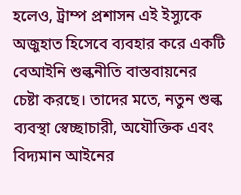হলেও, ট্রাম্প প্রশাসন এই ইস্যুকে অজুহাত হিসেবে ব্যবহার করে একটি বেআইনি শুল্কনীতি বাস্তবায়নের চেষ্টা করছে। তাদের মতে, নতুন শুল্ক ব্যবস্থা স্বেচ্ছাচারী, অযৌক্তিক এবং বিদ্যমান আইনের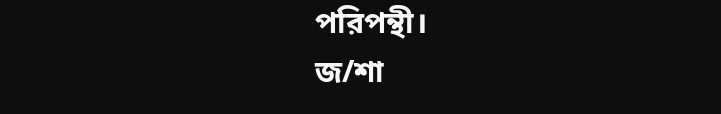পরিপন্থী।
জ/শা